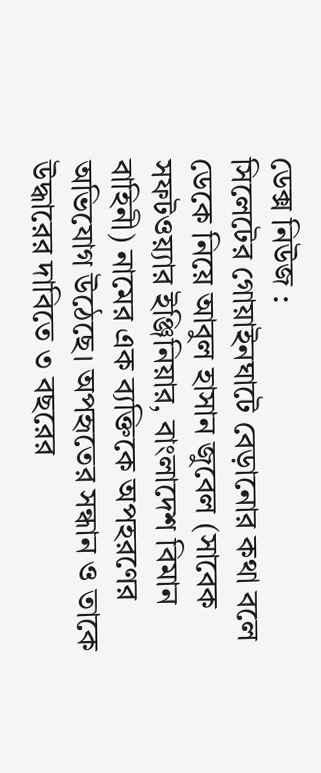ডেক্স নিউজ :
সিলেটের গোয়াইনঘাটে বেড়ানোর কথা বলে ডেকে নিয়ে আবুল হাসান জুবেল (সাবেক সফটওয়্যার ইঞ্জিনিয়ার, বাংলাদেশ বিমান বাহিনী) নামের এক ব্যক্তিকে অপহরণের অভিযোগ উঠেছে। অপহৃতের সন্ধান ও তাকে উদ্ধারের দাবিতে ৩ বছরের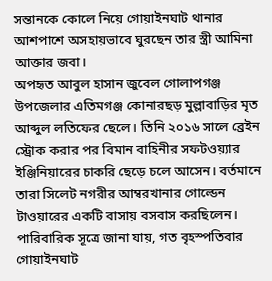সন্তানকে কোলে নিয়ে গোয়াইনঘাট থানার আশপাশে অসহায়ভাবে ঘুরছেন তার স্ত্রী আমিনা আক্তার জবা।
অপহৃত আবুল হাসান জুবেল গোলাপগঞ্জ উপজেলার এতিমগঞ্জ কোনারছড় মুল্লাবাড়ির মৃত আব্দুল লতিফের ছেলে। তিনি ২০১৬ সালে ব্রেইন স্ট্রোক করার পর বিমান বাহিনীর সফটওয়্যার ইঞ্জিনিয়ারের চাকরি ছেড়ে চলে আসেন। বর্তমানে তারা সিলেট নগরীর আম্বরখানার গোল্ডেন টাওয়ারের একটি বাসায় বসবাস করছিলেন।
পারিবারিক সূত্রে জানা যায়, গত বৃহস্পতিবার গোয়াইনঘাট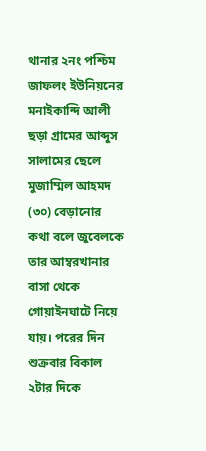থানার ২নং পশ্চিম জাফলং ইউনিয়নের মনাইকান্দি আলী ছড়া গ্রামের আব্দুস সালামের ছেলে মুজাম্মিল আহমদ (৩০) বেড়ানোর কথা বলে জুবেলকে তার আম্বরখানার বাসা থেকে গোয়াইনঘাটে নিয়ে যায়। পরের দিন শুক্রবার বিকাল ২টার দিকে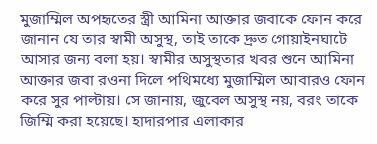মুজাম্মিল অপহৃতের স্ত্রী আমিনা আক্তার জবাকে ফোন করে জানান যে তার স্বামী অসুস্থ, তাই তাকে দ্রুত গোয়াইনঘাটে আসার জন্য বলা হয়। স্বামীর অসুস্থতার খবর শুনে আমিনা আক্তার জবা রওনা দিলে পথিমধ্যে মুজাম্মিল আবারও ফোন করে সুর পাল্টায়। সে জানায়, জুবেল অসুস্থ নয়, বরং তাকে জিম্মি করা হয়েছে। হাদারপার এলাকার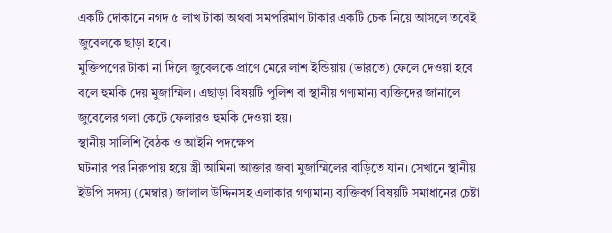একটি দোকানে নগদ ৫ লাখ টাকা অথবা সমপরিমাণ টাকার একটি চেক নিয়ে আসলে তবেই জুবেলকে ছাড়া হবে।
মুক্তিপণের টাকা না দিলে জুবেলকে প্রাণে মেরে লাশ ইন্ডিয়ায় (ভারতে) ফেলে দেওয়া হবে বলে হুমকি দেয় মুজাম্মিল। এছাড়া বিষয়টি পুলিশ বা স্থানীয় গণ্যমান্য ব্যক্তিদের জানালে জুবেলের গলা কেটে ফেলারও হুমকি দেওয়া হয়।
স্থানীয় সালিশি বৈঠক ও আইনি পদক্ষেপ
ঘটনার পর নিরুপায় হয়ে স্ত্রী আমিনা আক্তার জবা মুজাম্মিলের বাড়িতে যান। সেখানে স্থানীয় ইউপি সদস্য (মেম্বার) জালাল উদ্দিনসহ এলাকার গণ্যমান্য ব্যক্তিবর্গ বিষয়টি সমাধানের চেষ্টা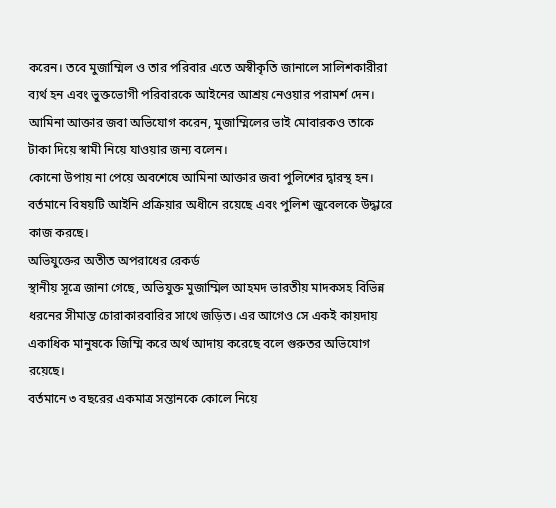করেন। তবে মুজাম্মিল ও তার পরিবার এতে অস্বীকৃতি জানালে সালিশকারীরা ব্যর্থ হন এবং ভুক্তভোগী পরিবারকে আইনের আশ্রয় নেওয়ার পরামর্শ দেন। আমিনা আক্তার জবা অভিযোগ করেন, মুজাম্মিলের ভাই মোবারকও তাকে টাকা দিয়ে স্বামী নিয়ে যাওয়ার জন্য বলেন।
কোনো উপায় না পেয়ে অবশেষে আমিনা আক্তার জবা পুলিশের দ্বারস্থ হন। বর্তমানে বিষয়টি আইনি প্রক্রিয়ার অধীনে রয়েছে এবং পুলিশ জুবেলকে উদ্ধারে কাজ করছে।
অভিযুক্তের অতীত অপরাধের রেকর্ড
স্থানীয় সূত্রে জানা গেছে, অভিযুক্ত মুজাম্মিল আহমদ ভারতীয় মাদকসহ বিভিন্ন ধরনের সীমান্ত চোরাকারবারির সাথে জড়িত। এর আগেও সে একই কায়দায় একাধিক মানুষকে জিম্মি করে অর্থ আদায় করেছে বলে গুরুতর অভিযোগ রয়েছে।
বর্তমানে ৩ বছরের একমাত্র সন্তানকে কোলে নিয়ে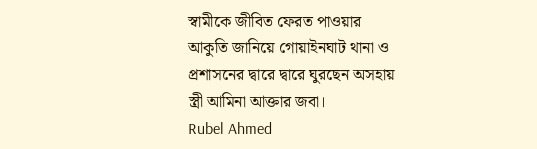স্বামীকে জীবিত ফেরত পাওয়ার আকুতি জানিয়ে গোয়াইনঘাট থানা ও প্রশাসনের দ্বারে দ্বারে ঘুরছেন অসহায় স্ত্রী আমিনা আক্তার জবা।
Rubel Ahmed